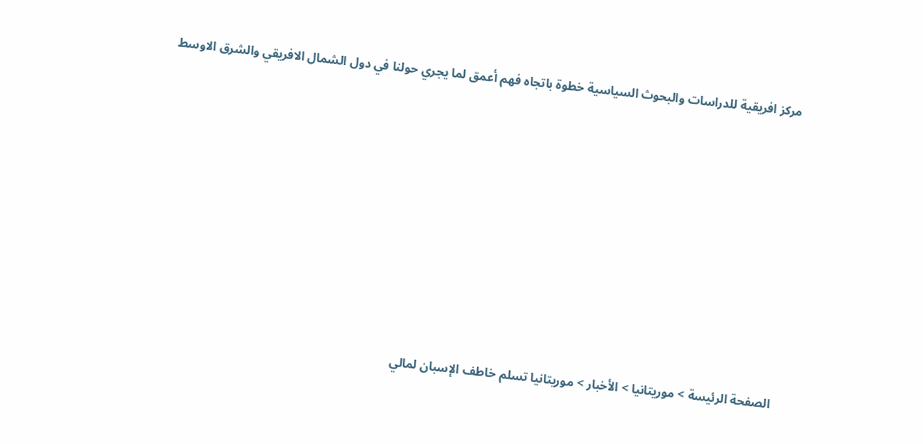مرکز افريقية للدراسات والبحوث السياسية خطوة باتجاه فهم أعمق لما يجري حولنا في دول الشمال الافريقي والشرق الاوسط









الصفحة الرئيسة > موريتانيا > الأخبار > موريتانيا تسلم خاطف الإسبان لمالي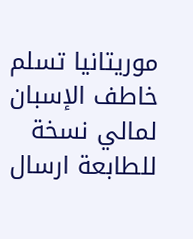موريتانيا تسلم خاطف الإسبان لمالي نسخة للطابعة ارسال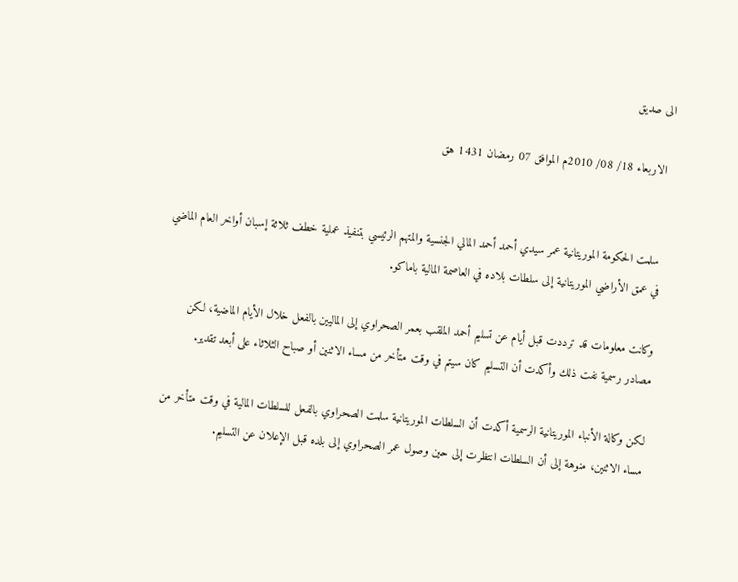الی صديق

 الاربعاء 18/ 08/ 2010م الموافق 07 رمضان 1431 هق


 سلمت الحكومة الموريتانية عمر سيدي أحمد أحمد المالي الجنسية والمتهم الرئيسي بتنفيذ عملية خطف ثلاثة إسبان أواخر العام الماضي في عمق الأراضي الموريتانية إلى سلطات بلاده في العاصمة المالية باماكو.

وكانت معلومات قد ترددت قبل أيام عن تسليم أحمد الملقب بعمر الصحراوي إلى الماليين بالفعل خلال الأيام الماضية، لكن مصادر رسمية نفت ذلك وأكدت أن التسليم كان سيتم في وقت متأخر من مساء الاثنين أو صباح الثلاثاء على أبعد تقدير.

لكن وكالة الأنباء الموريتانية الرسمية أكدت أن السلطات الموريتانية سلمت الصحراوي بالفعل للسلطات المالية في وقت متأخر من مساء الاثنين، منوهة إلى أن السلطات انتظرت إلى حين وصول عمر الصحراوي إلى بلده قبل الإعلان عن التسليم.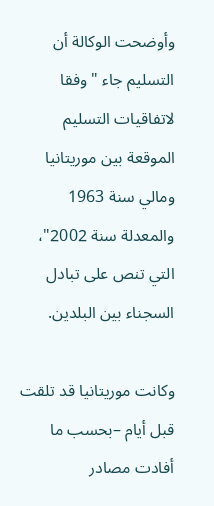وأوضحت الوكالة أن التسليم جاء "وفقا لاتفاقيات التسليم الموقعة بين موريتانيا ومالي سنة 1963 والمعدلة سنة 2002"، التي تنص على تبادل السجناء بين البلدين.

وكانت موريتانيا قد تلقت قبل أيام –بحسب ما أفادت مصادر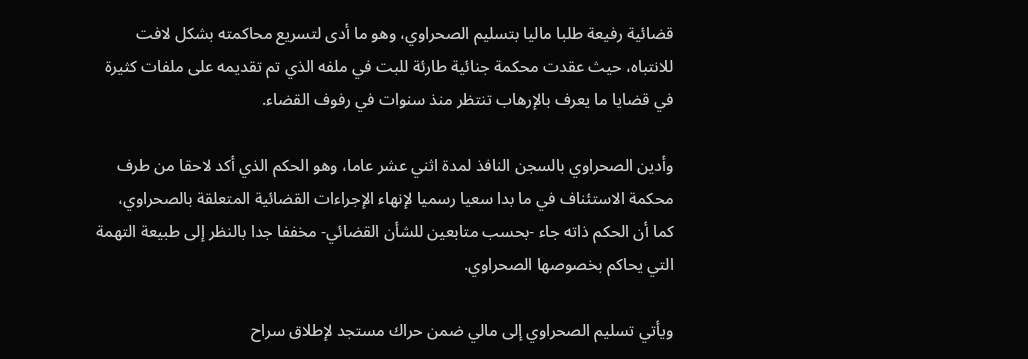قضائية رفيعة طلبا ماليا بتسليم الصحراوي، وهو ما أدى لتسريع محاكمته بشكل لافت للانتباه، حيث عقدت محكمة جنائية طارئة للبت في ملفه الذي تم تقديمه على ملفات كثيرة في قضايا ما يعرف بالإرهاب تنتظر منذ سنوات في رفوف القضاء.

وأدين الصحراوي بالسجن النافذ لمدة اثني عشر عاما، وهو الحكم الذي أكد لاحقا من طرف محكمة الاستئناف في ما بدا سعيا رسميا لإنهاء الإجراءات القضائية المتعلقة بالصحراوي، كما أن الحكم ذاته جاء -بحسب متابعين للشأن القضائي- مخففا جدا بالنظر إلى طبيعة التهمة التي يحاكم بخصوصها الصحراوي.

ويأتي تسليم الصحراوي إلى مالي ضمن حراك مستجد لإطلاق سراح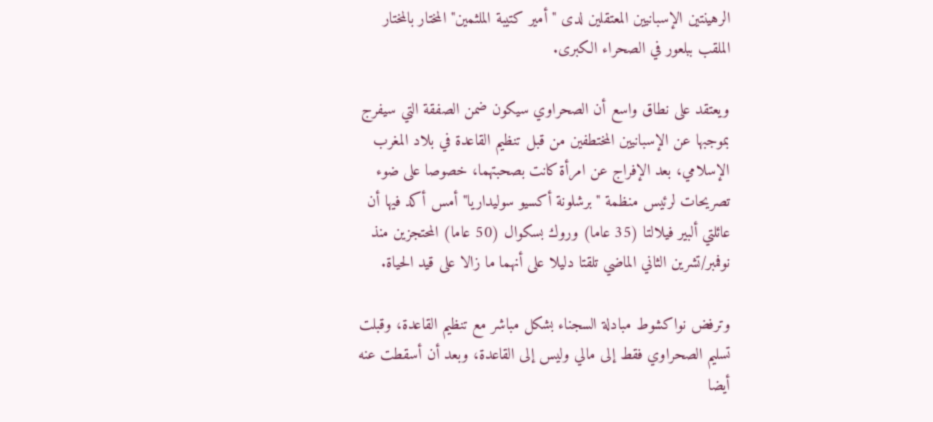الرهينتين الإسبانيين المعتقلين لدى "أمير كتيبة الملثمين" المختار بالمختار الملقب ببلعور في الصحراء الكبرى.

ويعتقد على نطاق واسع أن الصحراوي سيكون ضمن الصفقة التي سيفرج بموجبها عن الإسبانيين المختطفين من قبل تنظيم القاعدة في بلاد المغرب الإسلامي، بعد الإفراج عن امرأة كانت بصحبتهما، خصوصا على ضوء تصريحات لرئيس منظمة "برشلونة أكسيو سوليداريا" أمس أكد فيها أن عائلتي ألبير فيلالتا (35 عاما) وروك بسكوال (50 عاما) المحتجزين منذ نوفمبر/تشرين الثاني الماضي تلقتا دليلا على أنهما ما زالا على قيد الحياة.

وترفض نواكشوط مبادلة السجناء بشكل مباشر مع تنظيم القاعدة، وقبلت تسليم الصحراوي فقط إلى مالي وليس إلى القاعدة، وبعد أن أسقطت عنه أيضا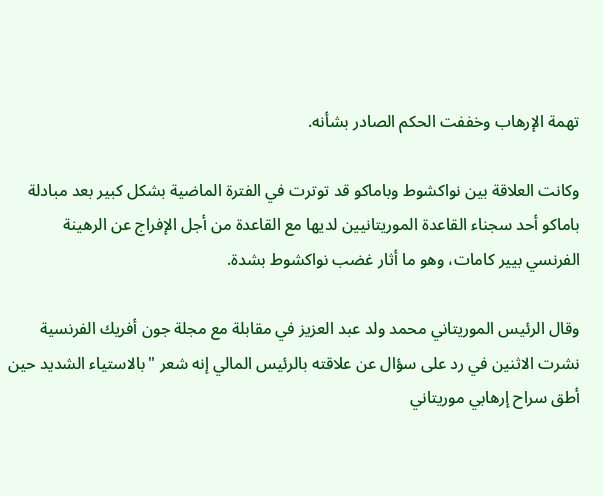تهمة الإرهاب وخففت الحكم الصادر بشأنه.

وكانت العلاقة بين نواكشوط وباماكو قد توترت في الفترة الماضية بشكل كبير بعد مبادلة باماكو أحد سجناء القاعدة الموريتانيين لديها مع القاعدة من أجل الإفراج عن الرهينة الفرنسي بيير كامات، وهو ما أثار غضب نواكشوط بشدة.

وقال الرئيس الموريتاني محمد ولد عبد العزيز في مقابلة مع مجلة جون أفريك الفرنسية نشرت الاثنين في رد على سؤال عن علاقته بالرئيس المالي إنه شعر "بالاستياء الشديد حين أطق سراح إرهابي موريتاني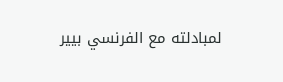لمبادلته مع الفرنسي بيير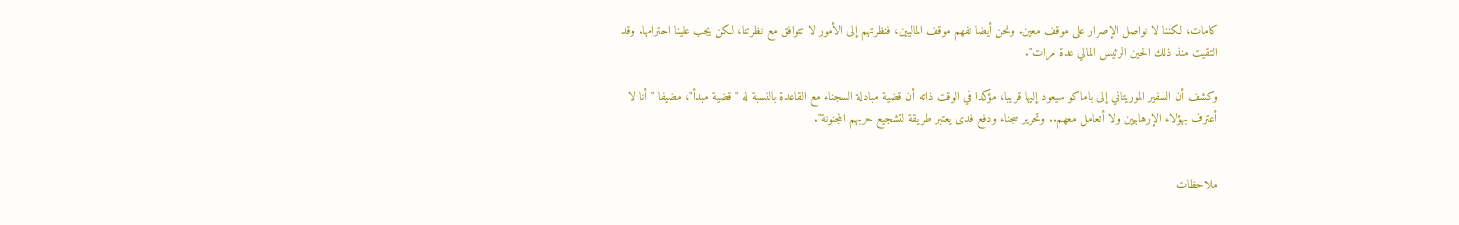كامات، لكننا لا نواصل الإصرار على موقف معين. ونحن أيضا نفهم موقف الماليين، فنظرتهم إلى الأمور لا تتوافق مع نظرتنا، لكن يجب علينا احترامها. وقد التقيت منذ ذلك الحين الرئيس المالي عدة مرات".

وكشف أن السفير الموريتاني إلى باماكو سيعود إليها قريبا، مؤكدا في الوقت ذاته أن قضية مبادلة السجناء مع القاعدة بالنسبة له "قضية مبدأ"، مضيفا "أنا لا أعترف بهؤلاء الإرهابيين ولا أتعامل معهم.. وتحرير سجناء ودفع فدى يعتبر طريقة لتشجيع حربهم المجنونة".


ملاحظات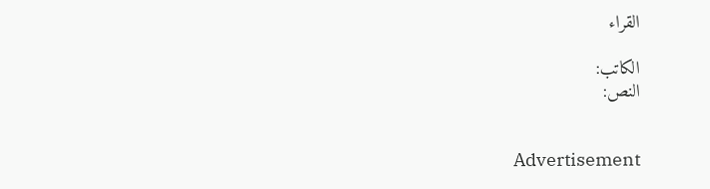القراء

الكاتب:
النص:


Advertisement